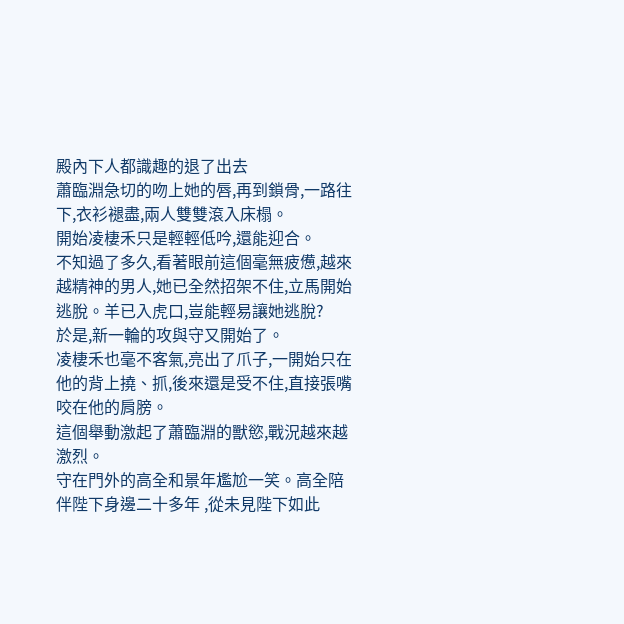殿內下人都識趣的退了出去
蕭臨淵急切的吻上她的唇,再到鎖骨,一路往下,衣衫褪盡,兩人雙雙滾入床榻。
開始凌棲禾只是輕輕低吟,還能迎合。
不知過了多久,看著眼前這個毫無疲憊,越來越精神的男人,她已全然招架不住,立馬開始逃脫。羊已入虎口,豈能輕易讓她逃脫?
於是,新一輪的攻與守又開始了。
凌棲禾也毫不客氣,亮出了爪子,一開始只在他的背上撓、抓,後來還是受不住,直接張嘴咬在他的肩膀。
這個舉動激起了蕭臨淵的獸慾,戰況越來越激烈。
守在門外的高全和景年尷尬一笑。高全陪伴陛下身邊二十多年 ,從未見陛下如此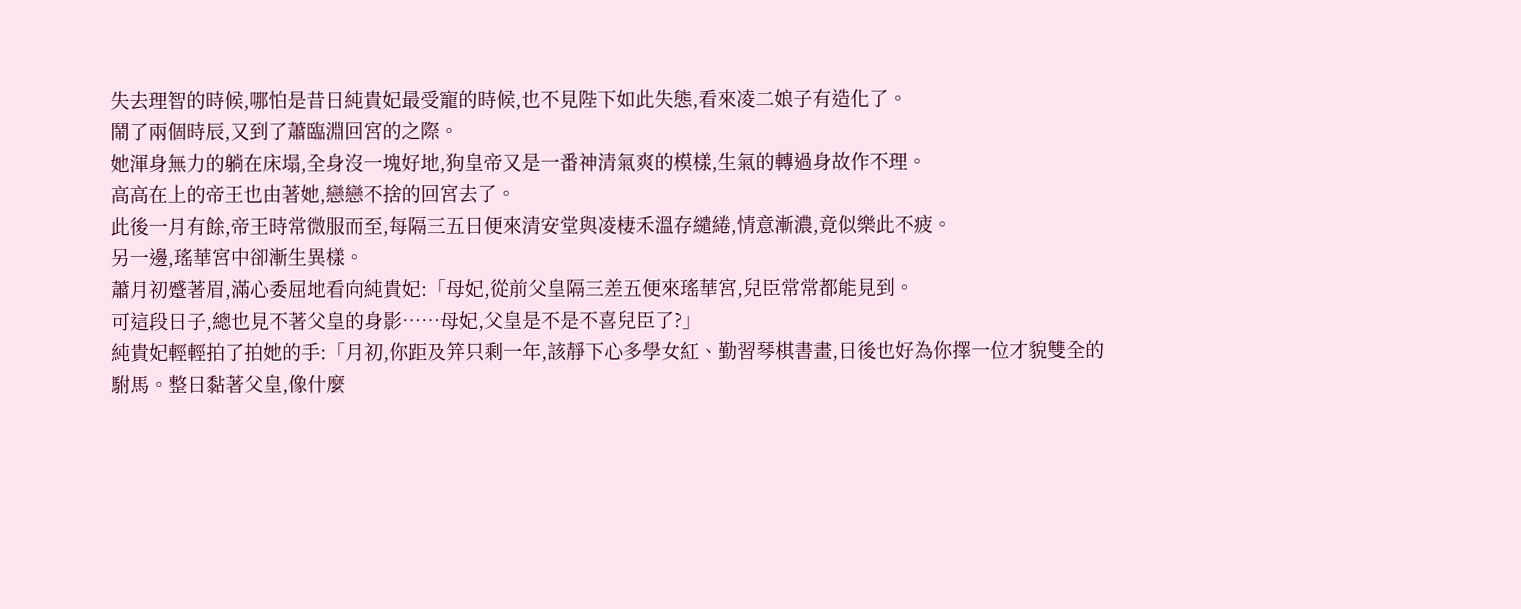失去理智的時候,哪怕是昔日純貴妃最受寵的時候,也不見陛下如此失態,看來凌二娘子有造化了。
鬧了兩個時辰,又到了蕭臨淵回宮的之際。
她渾身無力的躺在床塌,全身沒一塊好地,狗皇帝又是一番神清氣爽的模樣,生氣的轉過身故作不理。
高高在上的帝王也由著她,戀戀不捨的回宮去了。
此後一月有餘,帝王時常微服而至,每隔三五日便來清安堂與凌棲禾溫存繾綣,情意漸濃,竟似樂此不疲。
另一邊,瑤華宮中卻漸生異樣。
蕭月初蹙著眉,滿心委屈地看向純貴妃:「母妃,從前父皇隔三差五便來瑤華宮,兒臣常常都能見到。
可這段日子,總也見不著父皇的身影……母妃,父皇是不是不喜兒臣了?」
純貴妃輕輕拍了拍她的手:「月初,你距及笄只剩一年,該靜下心多學女紅、勤習琴棋書畫,日後也好為你擇一位才貌雙全的駙馬。整日黏著父皇,像什麼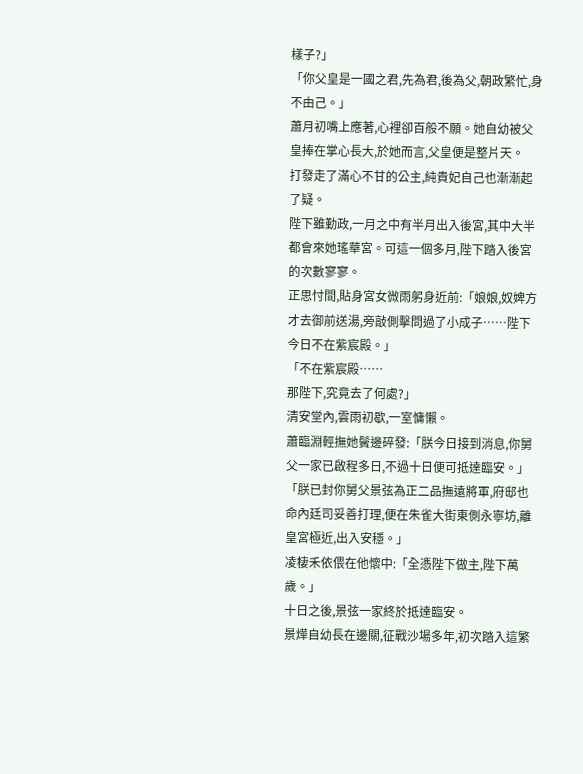樣子?」
「你父皇是一國之君,先為君,後為父,朝政繁忙,身不由己。」
蕭月初嘴上應著,心裡卻百般不願。她自幼被父皇捧在掌心長大,於她而言,父皇便是整片天。
打發走了滿心不甘的公主,純貴妃自己也漸漸起了疑。
陛下雖勤政,一月之中有半月出入後宮,其中大半都會來她瑤華宮。可這一個多月,陛下踏入後宮的次數寥寥。
正思忖間,貼身宮女微雨躬身近前:「娘娘,奴婢方才去御前送湯,旁敲側擊問過了小成子……陛下今日不在紫宸殿。」
「不在紫宸殿……
那陛下,究竟去了何處?」
清安堂內,雲雨初歇,一室慵懶。
蕭臨淵輕撫她鬢邊碎發:「朕今日接到消息,你舅父一家已啟程多日,不過十日便可抵達臨安。」
「朕已封你舅父景弦為正二品撫遠將軍,府邸也命內廷司妥善打理,便在朱雀大街東側永寧坊,離皇宮極近,出入安穩。」
凌棲禾依偎在他懷中:「全憑陛下做主,陛下萬歲。」
十日之後,景弦一家終於抵達臨安。
景燁自幼長在邊關,征戰沙場多年,初次踏入這繁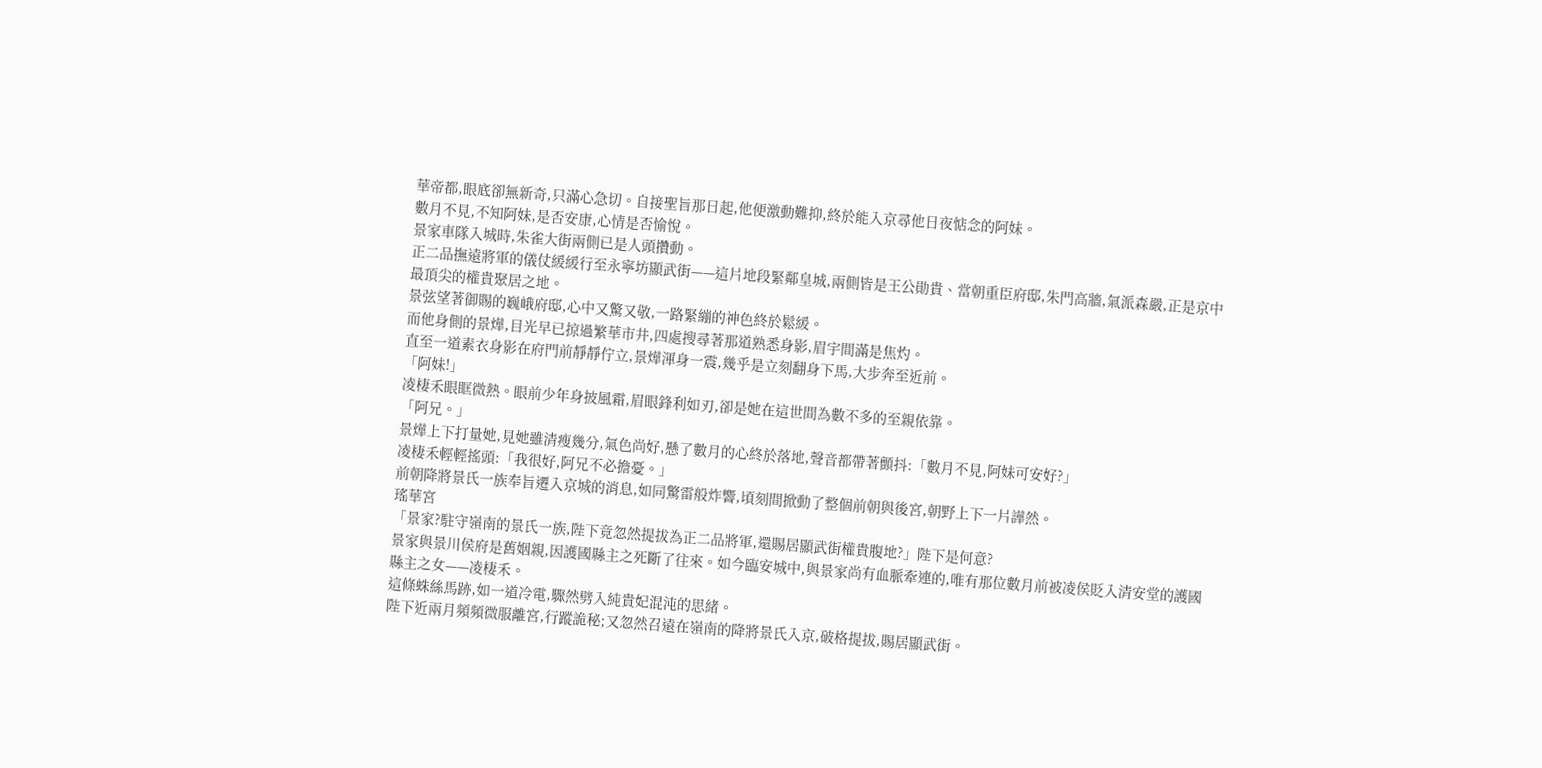華帝都,眼底卻無新奇,只滿心急切。自接聖旨那日起,他便激動難抑,終於能入京尋他日夜惦念的阿妹。
數月不見,不知阿妹,是否安康,心情是否愉悅。
景家車隊入城時,朱雀大街兩側已是人頭攢動。
正二品撫遠將軍的儀仗緩緩行至永寧坊顯武街——這片地段緊鄰皇城,兩側皆是王公勛貴、當朝重臣府邸,朱門高牆,氣派森嚴,正是京中最頂尖的權貴聚居之地。
景弦望著御賜的巍峨府邸,心中又驚又敬,一路緊繃的神色終於鬆緩。
而他身側的景燁,目光早已掠過繁華市井,四處搜尋著那道熟悉身影,眉宇間滿是焦灼。
直至一道素衣身影在府門前靜靜佇立,景燁渾身一震,幾乎是立刻翻身下馬,大步奔至近前。
「阿妹!」
凌棲禾眼眶微熱。眼前少年身披風霜,眉眼鋒利如刃,卻是她在這世間為數不多的至親依靠。
「阿兄。」
景燁上下打量她,見她雖清瘦幾分,氣色尚好,懸了數月的心終於落地,聲音都帶著顫抖:「數月不見,阿妹可安好?」
凌棲禾輕輕搖頭:「我很好,阿兄不必擔憂。」
前朝降將景氏一族奉旨遷入京城的消息,如同驚雷般炸響,頃刻間掀動了整個前朝與後宮,朝野上下一片譁然。
瑤華宮
「景家?駐守嶺南的景氏一族,陛下竟忽然提拔為正二品將軍,還賜居顯武街權貴腹地?」陛下是何意?
景家與景川侯府是舊姻親,因護國縣主之死斷了往來。如今臨安城中,與景家尚有血脈牽連的,唯有那位數月前被凌侯貶入清安堂的護國縣主之女——凌棲禾。
這條蛛絲馬跡,如一道冷電,驟然劈入純貴妃混沌的思緒。
陛下近兩月頻頻微服離宮,行蹤詭秘;又忽然召遠在嶺南的降將景氏入京,破格提拔,賜居顯武街。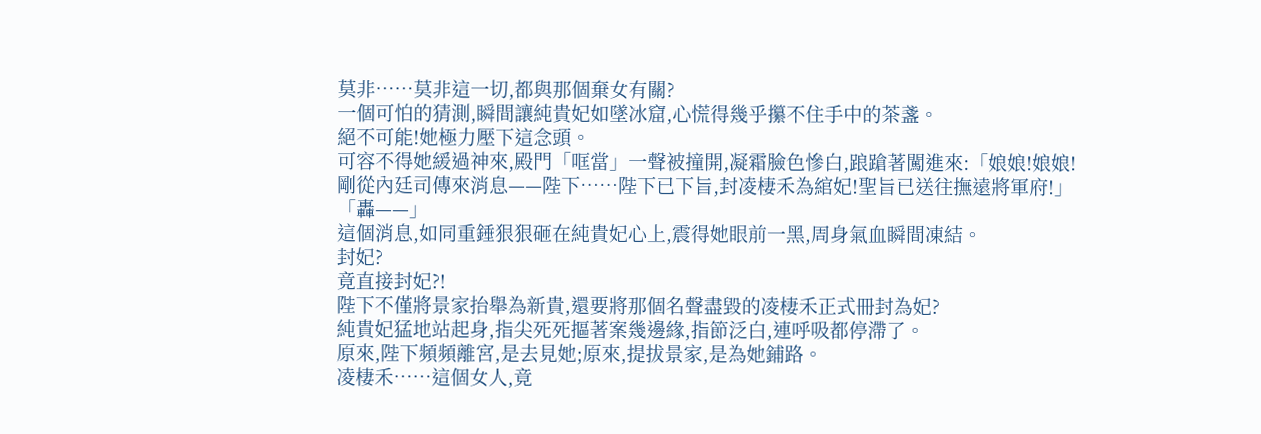莫非……莫非這一切,都與那個棄女有關?
一個可怕的猜測,瞬間讓純貴妃如墜冰窟,心慌得幾乎攥不住手中的茶盞。
絕不可能!她極力壓下這念頭。
可容不得她緩過神來,殿門「哐當」一聲被撞開,凝霜臉色慘白,踉蹌著闖進來:「娘娘!娘娘!
剛從內廷司傳來消息——陛下……陛下已下旨,封凌棲禾為綰妃!聖旨已送往撫遠將軍府!」
「轟——」
這個消息,如同重錘狠狠砸在純貴妃心上,震得她眼前一黑,周身氣血瞬間凍結。
封妃?
竟直接封妃?!
陛下不僅將景家抬舉為新貴,還要將那個名聲盡毀的凌棲禾正式冊封為妃?
純貴妃猛地站起身,指尖死死摳著案幾邊緣,指節泛白,連呼吸都停滯了。
原來,陛下頻頻離宮,是去見她;原來,提拔景家,是為她鋪路。
凌棲禾……這個女人,竟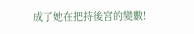成了她在把持後宮的變數!